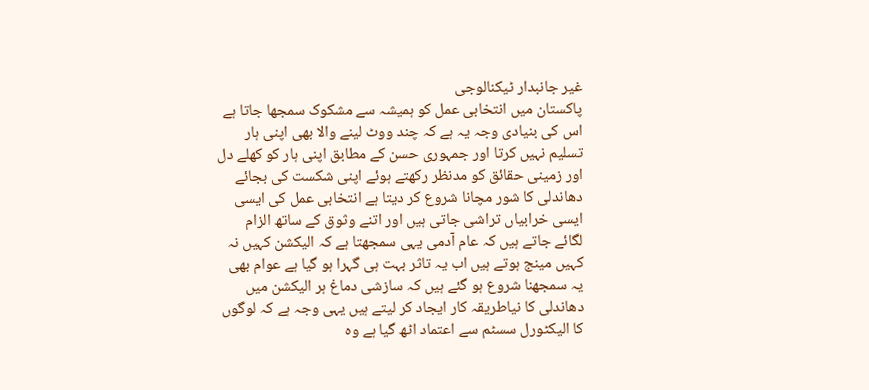غیر جانبدار ٹیکنالوجی
پاکستان میں انتخابی عمل کو ہمیشہ سے مشکوک سمجھا جاتا ہے اس کی بنیادی وجہ یہ ہے کہ چند ووٹ لینے والا بھی اپنی ہار تسلیم نہیں کرتا اور جمہوری حسن کے مطابق اپنی ہار کو کھلے دل اور زمینی حقائق کو مدنظر رکھتے ہوئے اپنی شکست کی بجائے دھاندلی کا شور مچانا شروع کر دیتا ہے انتخابی عمل کی ایسی ایسی خرابیاں تراشی جاتی ہیں اور اتنے وثوق کے ساتھ الزام لگائے جاتے ہیں کہ عام آدمی یہی سمجھتا ہے کہ الیکشن کہیں نہ کہیں مینج ہوتے ہیں اب یہ تاثر بہت ہی گہرا ہو گیا ہے عوام بھی یہ سمجھنا شروع ہو گئے ہیں کہ سازشی دماغ ہر الیکشن میں دھاندلی کا نیاطریقہ کار ایجاد کر لیتے ہیں یہی وجہ ہے کہ لوگوں کا الیکٹورل سسٹم سے اعتماد اٹھ گیا ہے وہ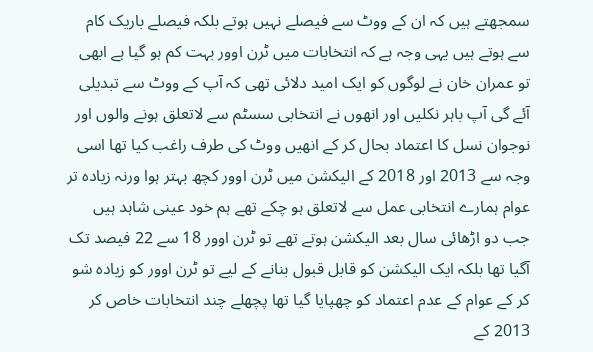سمجھتے ہیں کہ ان کے ووٹ سے فیصلے نہیں ہوتے بلکہ فیصلے باریک کام سے ہوتے ہیں یہی وجہ ہے کہ انتخابات میں ٹرن اوور بہت کم ہو گیا ہے ابھی تو عمران خان نے لوگوں کو ایک امید دلائی تھی کہ آپ کے ووٹ سے تبدیلی آئے گی آپ باہر نکلیں اور انھوں نے انتخابی سسٹم سے لاتعلق ہونے والوں اور نوجوان نسل کا اعتماد بحال کر کے انھیں ووٹ کی طرف راغب کیا تھا اسی وجہ سے 2013 اور 2018 کے الیکشن میں ٹرن اوور کچھ بہتر ہوا ورنہ زیادہ تر عوام ہمارے انتخابی عمل سے لاتعلق ہو چکے تھے ہم خود عینی شاہد ہیں جب دو اڑھائی سال بعد الیکشن ہوتے تھے تو ٹرن اوور 18 سے 22 فیصد تک آگیا تھا بلکہ ایک الیکشن کو قابل قبول بنانے کے لیے تو ٹرن اوور کو زیادہ شو کر کے عوام کے عدم اعتماد کو چھپایا گیا تھا پچھلے چند انتخابات خاص کر 2013 کے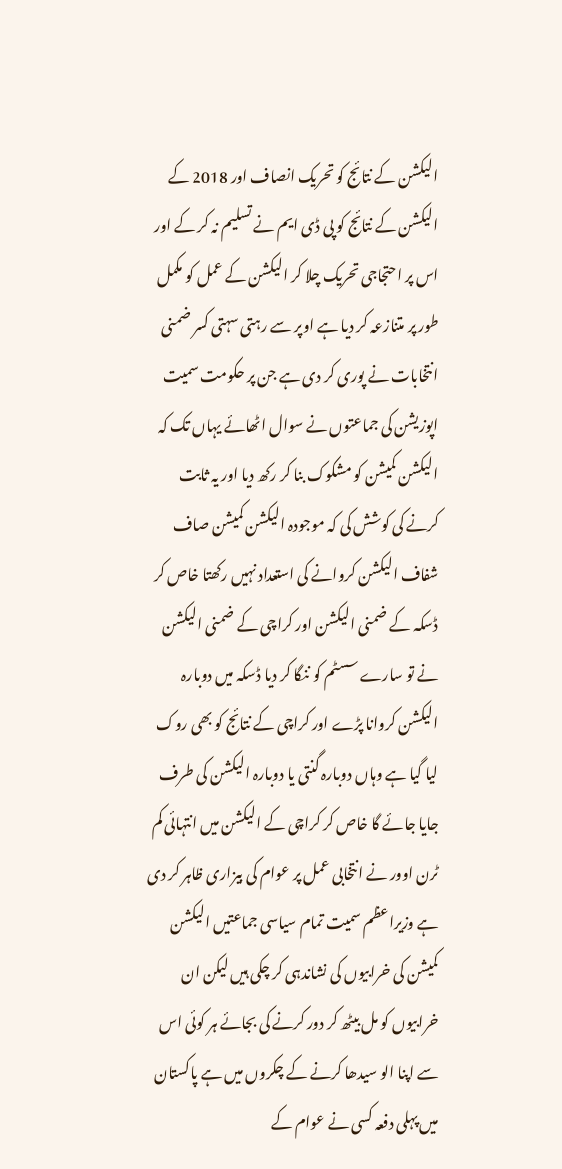الیکشن کے نتائج کو تحریک انصاف اور 2018 کے الیکشن کے نتائج کو پی ڈی ایم نے تسلیم نہ کر کے اور اس پر احتجاجی تحریک چلا کر الیکشن کے عمل کو مکمل طور پر متنازعہ کر دیا ہے اوپر سے رہتی سہتی کسر ضمنی انتخابات نے پوری کر دی ہے جن پر حکومت سمیت اپوزیشن کی جماعتوں نے سوال اٹھائے یہاں تک کہ الیکشن کمیشن کو مشکوک بنا کر رکھ دیا اور یہ ثابت کرنے کی کوشش کی کہ موجودہ الیکشن کمیشن صاف شفاف الیکشن کروانے کی استعداد نہیں رکھتا خاص کر ڈسکہ کے ضمنی الیکشن اور کراچی کے ضمنی الیکشن نے تو سارے سسٹم کو ننگا کر دیا ڈسکہ میں دوبارہ الیکشن کروانا پڑے اور کراچی کے نتائج کو بھی روک لیا گیا ہے وہاں دوبارہ گنتی یا دوبارہ الیکشن کی طرف جایا جائے گا خاص کر کراچی کے الیکشن میں انتہائی کم ٹرن اوور نے انتخابی عمل پر عوام کی بیزاری ظاہر کر دی ہے وزیراعظم سمیت تمام سیاسی جماعتیں الیکشن کمیشن کی خرابیوں کی نشاندہی کر چکی ہیں لیکن ان خرابیوں کو مل بیٹھ کر دور کرنے کی بجائے ہر کوئی اس سے اپنا الو سیدھا کرنے کے چکروں میں ہے پاکستان میں پہلی دفعہ کسی نے عوام کے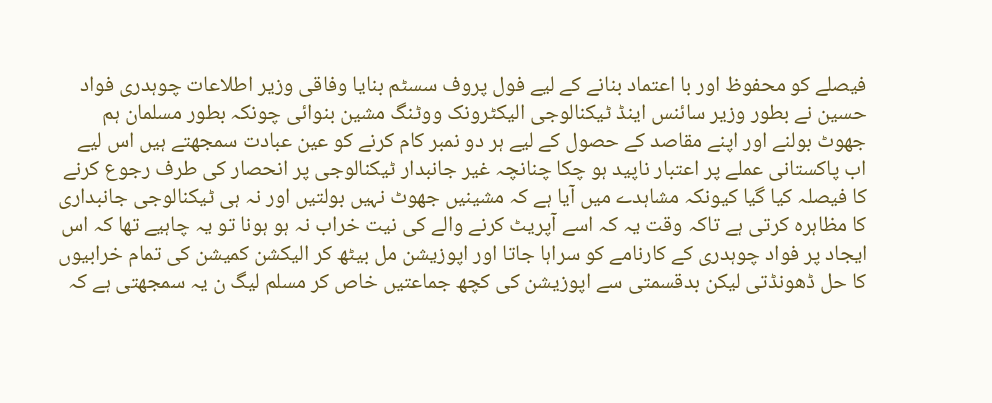فیصلے کو محفوظ اور با اعتماد بنانے کے لیے فول پروف سسٹم بنایا وفاقی وزیر اطلاعات چوہدری فواد حسین نے بطور وزیر سائنس اینڈ ٹیکنالوجی الیکٹرونک ووٹنگ مشین بنوائی چونکہ بطور مسلمان ہم جھوٹ بولنے اور اپنے مقاصد کے حصول کے لیے ہر دو نمبر کام کرنے کو عین عبادت سمجھتے ہیں اس لیے اب پاکستانی عملے پر اعتبار ناپید ہو چکا چنانچہ غیر جانبدار ٹیکنالوجی پر انحصار کی طرف رجوع کرنے کا فیصلہ کیا گیا کیونکہ مشاہدے میں آیا ہے کہ مشینیں جھوٹ نہیں بولتیں اور نہ ہی ٹیکنالوجی جانبداری کا مظاہرہ کرتی ہے تاکہ وقت یہ کہ اسے آپریٹ کرنے والے کی نیت خراب نہ ہو ہونا تو یہ چاہیے تھا کہ اس ایجاد پر فواد چوہدری کے کارنامے کو سراہا جاتا اور اپوزیشن مل بیٹھ کر الیکشن کمیشن کی تمام خرابیوں کا حل ڈھونڈتی لیکن بدقسمتی سے اپوزیشن کی کچھ جماعتیں خاص کر مسلم لیگ ن یہ سمجھتی ہے کہ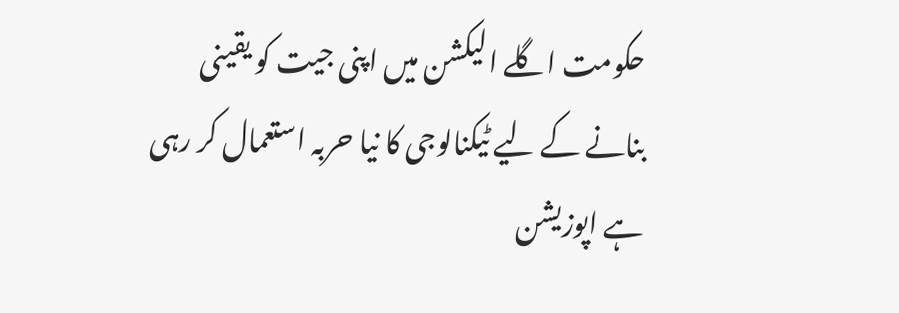حکومت اگلے الیکشن میں اپنی جیت کو یقینی بنانے کے لیے ٹیکنالوجی کا نیا حربہ استعمال کر رہی ہے اپوزیشن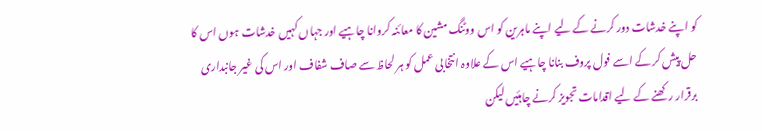کو اپنے خدشات دور کرنے کے لیے اپنے ماہرین کو اس ووٹنگ مشین کا معائنہ کروانا چاہیے اور جہاں کہیں خدشات ہوں اس کا حل پیش کر کے اسے فول پروف بنانا چاہیے اس کے علاوہ انتخابی عمل کو ہر لحاظ سے صاف شفاف اور اس کی غیر جانبداری برقرار رکھنے کے لیے اقدامات تجویز کرنے چاہئیں لیکن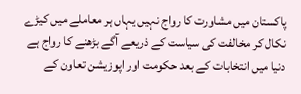پاکستان میں مشاورت کا رواج نہیں یہاں ہر معاملے میں کیڑے نکال کر مخالفت کی سیاست کے ذریعے آگے بڑھنے کا رواج ہے دنیا میں انتخابات کے بعد حکومت اور اپوزیشن تعاون کے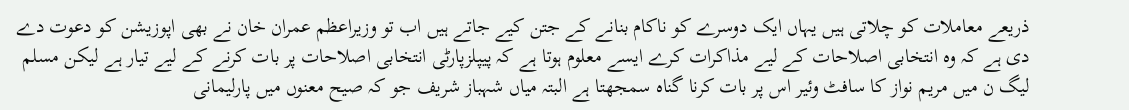ذریعے معاملات کو چلاتی ہیں یہاں ایک دوسرے کو ناکام بنانے کے جتن کیے جاتے ہیں اب تو وزیراعظم عمران خان نے بھی اپوزیشن کو دعوت دے دی ہے کہ وہ انتخابی اصلاحات کے لیے مذاکرات کرے ایسے معلوم ہوتا ہے کہ پیپلزپارٹی انتخابی اصلاحات پر بات کرنے کے لیے تیار ہے لیکن مسلم لیگ ن میں مریم نواز کا سافٹ وئیر اس پر بات کرنا گناہ سمجھتا ہے البتہ میاں شہباز شریف جو کہ صیح معنوں میں پارلیمانی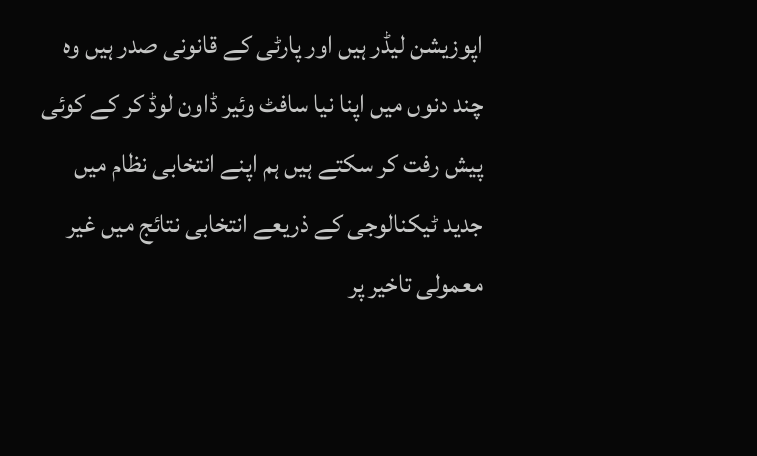اپوزیشن لیڈر ہیں اور پارٹی کے قانونی صدر ہیں وہ چند دنوں میں اپنا نیا سافٹ وئیر ڈاون لوڈ کر کے کوئی پیش رفت کر سکتے ہیں ہم اپنے انتخابی نظام میں جدید ٹیکنالوجی کے ذریعے انتخابی نتائج میں غیر معمولی تاخیر پر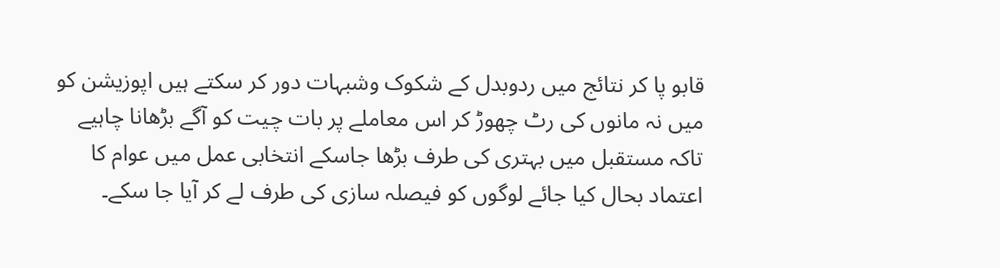قابو پا کر نتائج میں ردوبدل کے شکوک وشبہات دور کر سکتے ہیں اپوزیشن کو میں نہ مانوں کی رٹ چھوڑ کر اس معاملے پر بات چیت کو آگے بڑھانا چاہیے تاکہ مستقبل میں بہتری کی طرف بڑھا جاسکے انتخابی عمل میں عوام کا اعتماد بحال کیا جائے لوگوں کو فیصلہ سازی کی طرف لے کر آیا جا سکے۔